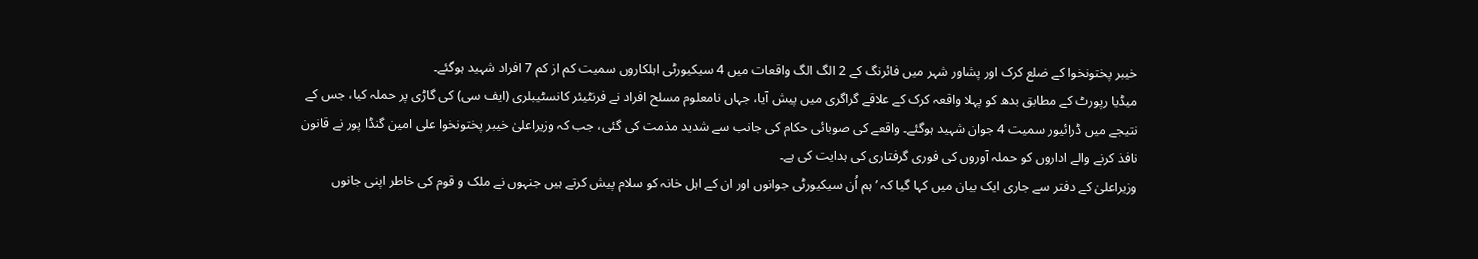خیبر پختونخوا کے ضلع کرک اور پشاور شہر میں فائرنگ کے 2 الگ الگ واقعات میں 4 سیکیورٹی اہلکاروں سمیت کم از کم 7 افراد شہید ہوگئے۔
میڈیا رپورٹ کے مطابق بدھ کو پہلا واقعہ کرک کے علاقے گراگری میں پیش آیا، جہاں نامعلوم مسلح افراد نے فرنٹیئر کانسٹیبلری (ایف سی) کی گاڑی پر حملہ کیا، جس کے نتیجے میں ڈرائیور سمیت 4 جوان شہید ہوگئے۔ واقعے کی صوبائی حکام کی جانب سے شدید مذمت کی گئی، جب کہ وزیراعلیٰ خیبر پختونخوا علی امین گنڈا پور نے قانون نافذ کرنے والے اداروں کو حملہ آوروں کی فوری گرفتاری کی ہدایت کی ہے۔
وزیراعلیٰ کے دفتر سے جاری ایک بیان میں کہا گیا کہ ’ ہم اُن سیکیورٹی جوانوں اور ان کے اہل خانہ کو سلام پیش کرتے ہیں جنہوں نے ملک و قوم کی خاطر اپنی جانوں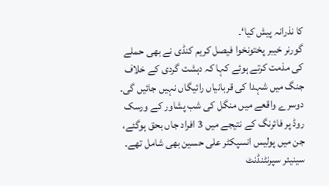کا نذرانہ پیش کیا‘۔
گورنر خیبر پختونخوا فیصل کریم کنڈی نے بھی حملے کی مذمت کرتے ہوئے کہا کہ دہشت گردی کے خلاف جنگ میں شہدا کی قربانیاں رائیگاں نہیں جائیں گی۔
دوسرے واقعے میں منگل کی شب پشاور کے ورسک روڈ پر فائرنگ کے نتیجے میں 3 افراد جاں بحق ہوگئے، جن میں پولیس انسپکٹر علی حسین بھی شامل تھے۔
سینیئر سپرنٹنڈنٹ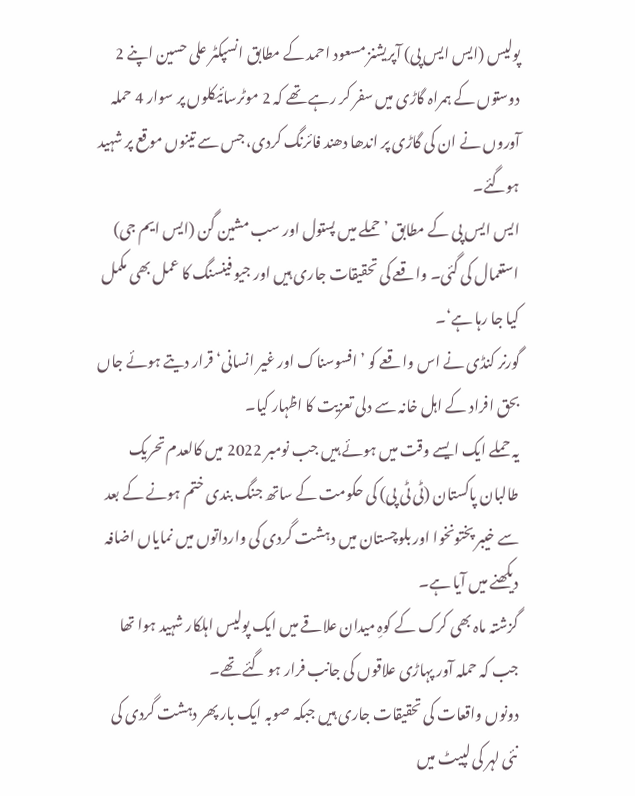پولیس (ایس ایس پی) آپریشنز مسعود احمد کے مطابق انسپکٹر علی حسین اپنے 2 دوستوں کے ہمراہ گاڑی میں سفر کر رہے تھے کہ 2 موٹرسائیکلوں پر سوار 4 حملہ آوروں نے ان کی گاڑی پر اندھا دھند فائرنگ کردی، جس سے تینوں موقع پر شہید ہوگئے۔
ایس ایس پی کے مطابق ’حملے میں پستول اور سب مشین گن (ایس ایم جی) استعمال کی گئی۔ واقعے کی تحقیقات جاری ہیں اور جیو فینسنگ کا عمل بھی مکمل کیا جا رہا ہے‘۔
گورنر کنڈی نے اس واقعے کو ’افسوسناک اور غیر انسانی‘ قرار دیتے ہوئے جاں بحق افراد کے اہل خانہ سے دلی تعزیت کا اظہار کیا۔
یہ حملے ایک ایسے وقت میں ہوئے ہیں جب نومبر 2022 میں کالعدم تحریک طالبان پاکستان (ٹی ٹی پی) کی حکومت کے ساتھ جنگ بندی ختم ہونے کے بعد سے خیبر پختونخوا اور بلوچستان میں دہشت گردی کی وارداتوں میں نمایاں اضافہ دیکھنے میں آیا ہے۔
گزشتہ ماہ بھی کرک کے کوہِ میدان علاقے میں ایک پولیس اہلکار شہید ہوا تھا جب کہ حملہ آور پہاڑی علاقوں کی جانب فرار ہو گئے تھے۔
دونوں واقعات کی تحقیقات جاری ہیں جبکہ صوبہ ایک بار پھر دہشت گردی کی نئی لہر کی لپیٹ میں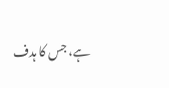ہے، جس کا ہدف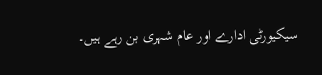سیکیورٹی ادارے اور عام شہری بن رہے ہیں۔